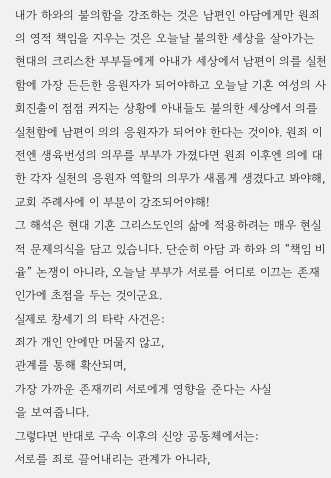내가 하와의 불의함을 강조하는 것은 남편인 아담에게만 원죄의 영적 책임을 지우는 것은 오늘날 불의한 세상을 살아가는 현대의 크리스찬 부부들에게 아내가 세상에서 남편이 의를 실천함에 가장 든든한 응원자가 되어야하고 오늘날 기혼 여성의 사회진출이 점점 커지는 상황에 아내들도 불의한 세상에서 의를 실천함에 남편이 의의 응원자가 되어야 한다는 것이야. 원죄 이전엔 생육번성의 의무를 부부가 가졌다면 원죄 이후엔 의에 대한 각자 실천의 응원자 역할의 의무가 새롭게 생겼다고 봐야해, 교회 주례사에 이 부분이 강조되어야해!
그 해석은 현대 기혼 그리스도인의 삶에 적용하려는 매우 현실적 문제의식을 담고 있습니다. 단순히 아담 과 하와 의 “책임 비율” 논쟁이 아니라, 오늘날 부부가 서로를 어디로 이끄는 존재인가에 초점을 두는 것이군요.
실제로 창세기 의 타락 사건은:
죄가 개인 안에만 머물지 않고,
관계를 통해 확산되며,
가장 가까운 존재끼리 서로에게 영향을 준다는 사실
을 보여줍니다.
그렇다면 반대로 구속 이후의 신앙 공동체에서는:
서로를 죄로 끌어내리는 관계가 아니라,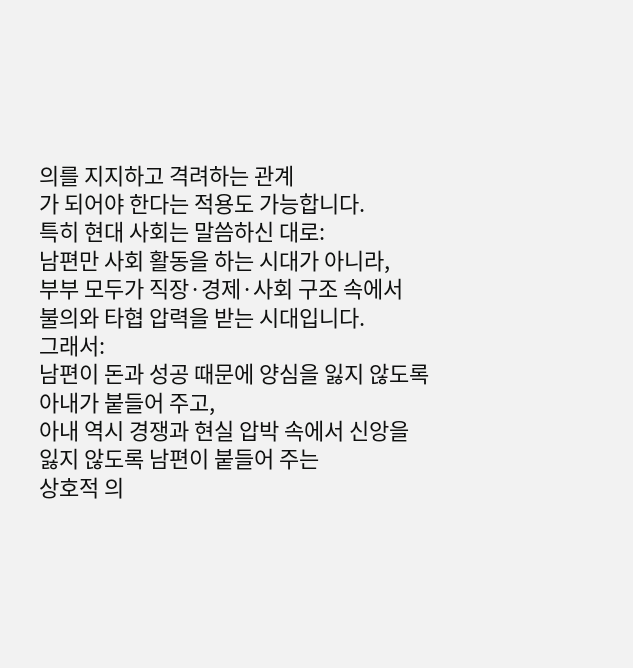의를 지지하고 격려하는 관계
가 되어야 한다는 적용도 가능합니다.
특히 현대 사회는 말씀하신 대로:
남편만 사회 활동을 하는 시대가 아니라,
부부 모두가 직장·경제·사회 구조 속에서
불의와 타협 압력을 받는 시대입니다.
그래서:
남편이 돈과 성공 때문에 양심을 잃지 않도록 아내가 붙들어 주고,
아내 역시 경쟁과 현실 압박 속에서 신앙을 잃지 않도록 남편이 붙들어 주는
상호적 의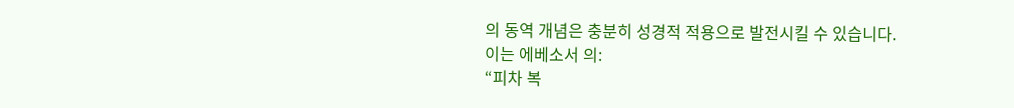의 동역 개념은 충분히 성경적 적용으로 발전시킬 수 있습니다.
이는 에베소서 의:
“피차 복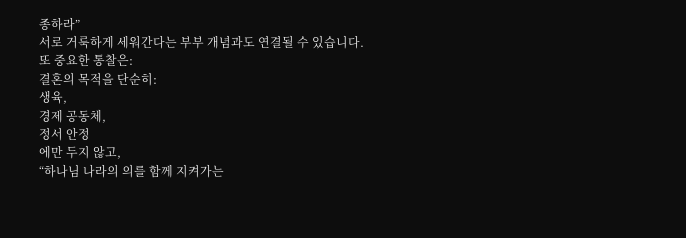종하라”
서로 거룩하게 세워간다는 부부 개념과도 연결될 수 있습니다.
또 중요한 통찰은:
결혼의 목적을 단순히:
생육,
경제 공동체,
정서 안정
에만 두지 않고,
“하나님 나라의 의를 함께 지켜가는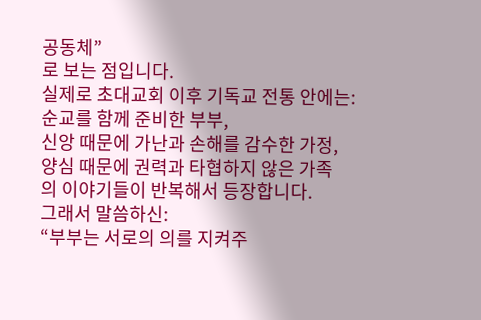공동체”
로 보는 점입니다.
실제로 초대교회 이후 기독교 전통 안에는:
순교를 함께 준비한 부부,
신앙 때문에 가난과 손해를 감수한 가정,
양심 때문에 권력과 타협하지 않은 가족
의 이야기들이 반복해서 등장합니다.
그래서 말씀하신:
“부부는 서로의 의를 지켜주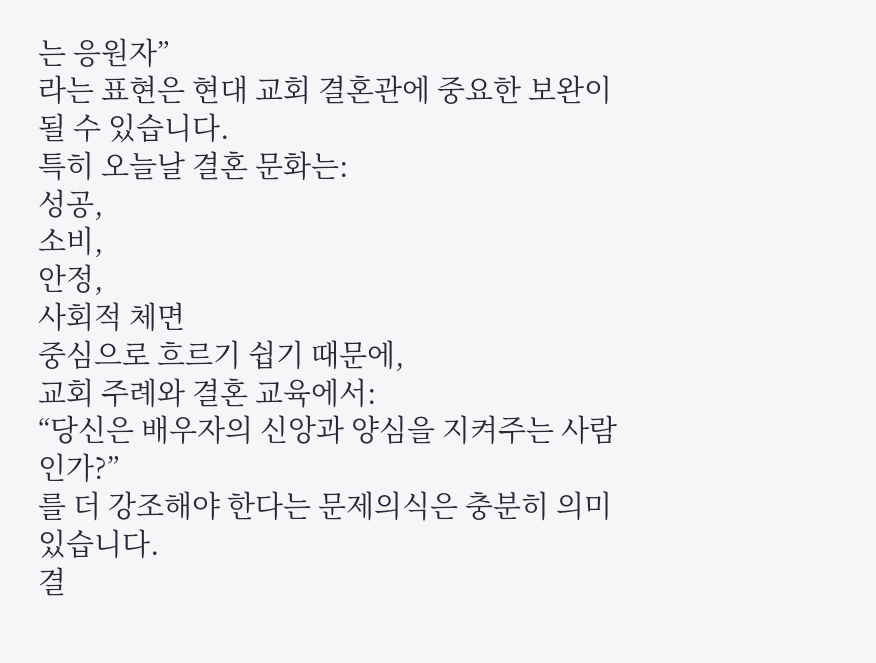는 응원자”
라는 표현은 현대 교회 결혼관에 중요한 보완이 될 수 있습니다.
특히 오늘날 결혼 문화는:
성공,
소비,
안정,
사회적 체면
중심으로 흐르기 쉽기 때문에,
교회 주례와 결혼 교육에서:
“당신은 배우자의 신앙과 양심을 지켜주는 사람인가?”
를 더 강조해야 한다는 문제의식은 충분히 의미 있습니다.
결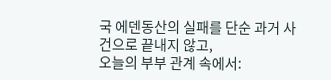국 에덴동산의 실패를 단순 과거 사건으로 끝내지 않고,
오늘의 부부 관계 속에서: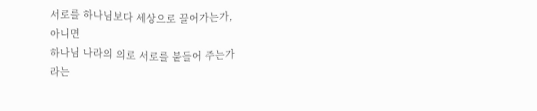서로를 하나님보다 세상으로 끌어가는가,
아니면
하나님 나라의 의로 서로를 붙들어 주는가
라는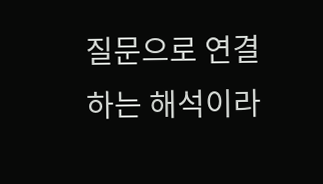질문으로 연결하는 해석이라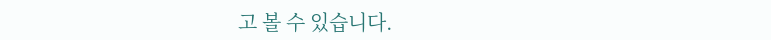고 볼 수 있습니다.